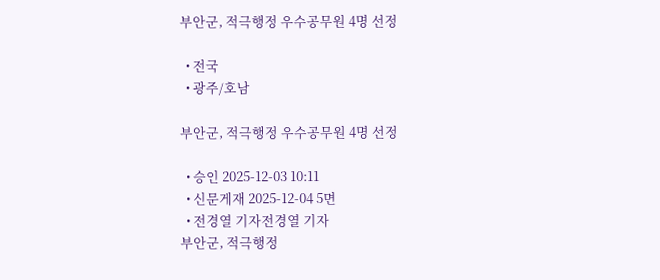부안군, 적극행정 우수공무원 4명 선정

  • 전국
  • 광주/호남

부안군, 적극행정 우수공무원 4명 선정

  • 승인 2025-12-03 10:11
  • 신문게재 2025-12-04 5면
  • 전경열 기자전경열 기자
부안군, 적극행정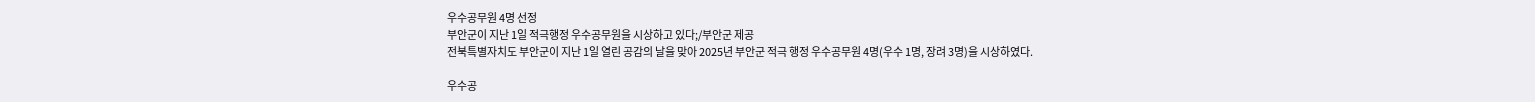우수공무원 4명 선정
부안군이 지난 1일 적극행정 우수공무원을 시상하고 있다;/부안군 제공
전북특별자치도 부안군이 지난 1일 열린 공감의 날을 맞아 2025년 부안군 적극 행정 우수공무원 4명(우수 1명, 장려 3명)을 시상하였다.

우수공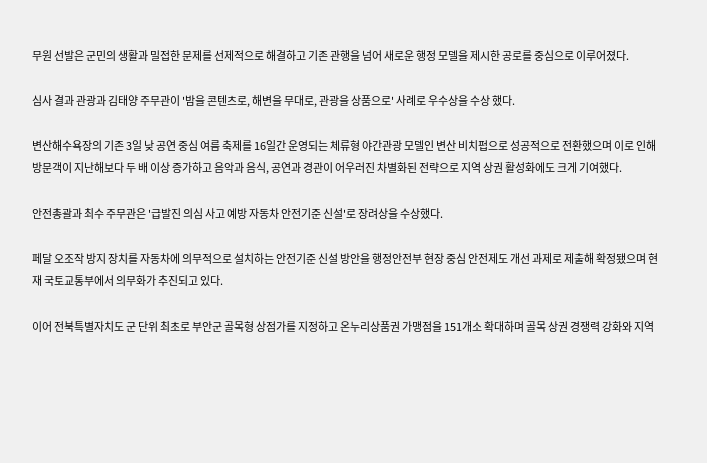무원 선발은 군민의 생활과 밀접한 문제를 선제적으로 해결하고 기존 관행을 넘어 새로운 행정 모델을 제시한 공로를 중심으로 이루어졌다.

심사 결과 관광과 김태양 주무관이 '밤을 콘텐츠로, 해변을 무대로, 관광을 상품으로' 사례로 우수상을 수상 했다.

변산해수욕장의 기존 3일 낮 공연 중심 여름 축제를 16일간 운영되는 체류형 야간관광 모델인 변산 비치펍으로 성공적으로 전환했으며 이로 인해 방문객이 지난해보다 두 배 이상 증가하고 음악과 음식, 공연과 경관이 어우러진 차별화된 전략으로 지역 상권 활성화에도 크게 기여했다.

안전총괄과 최수 주무관은 '급발진 의심 사고 예방 자동차 안전기준 신설'로 장려상을 수상했다.

페달 오조작 방지 장치를 자동차에 의무적으로 설치하는 안전기준 신설 방안을 행정안전부 현장 중심 안전제도 개선 과제로 제출해 확정됐으며 현재 국토교통부에서 의무화가 추진되고 있다.

이어 전북특별자치도 군 단위 최초로 부안군 골목형 상점가를 지정하고 온누리상품권 가맹점을 151개소 확대하며 골목 상권 경쟁력 강화와 지역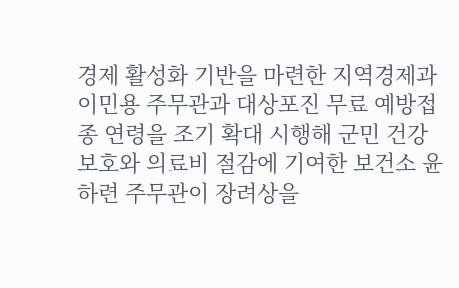경제 활성화 기반을 마련한 지역경제과 이민용 주무관과 대상포진 무료 예방접종 연령을 조기 확대 시행해 군민 건강 보호와 의료비 절감에 기여한 보건소 윤하련 주무관이 장려상을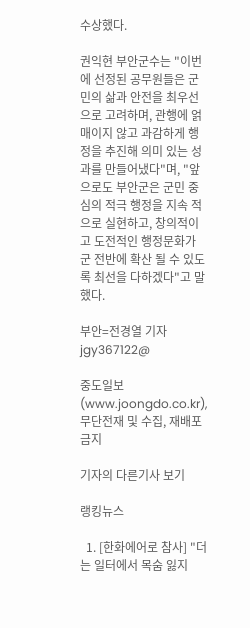수상했다.

권익현 부안군수는 "이번에 선정된 공무원들은 군민의 삶과 안전을 최우선으로 고려하며, 관행에 얽매이지 않고 과감하게 행정을 추진해 의미 있는 성과를 만들어냈다"며, "앞으로도 부안군은 군민 중심의 적극 행정을 지속 적으로 실현하고, 창의적이고 도전적인 행정문화가 군 전반에 확산 될 수 있도록 최선을 다하겠다"고 말했다.

부안=전경열 기자 jgy367122@

중도일보(www.joongdo.co.kr), 무단전재 및 수집, 재배포 금지

기자의 다른기사 보기

랭킹뉴스

  1. [한화에어로 참사] "더는 일터에서 목숨 잃지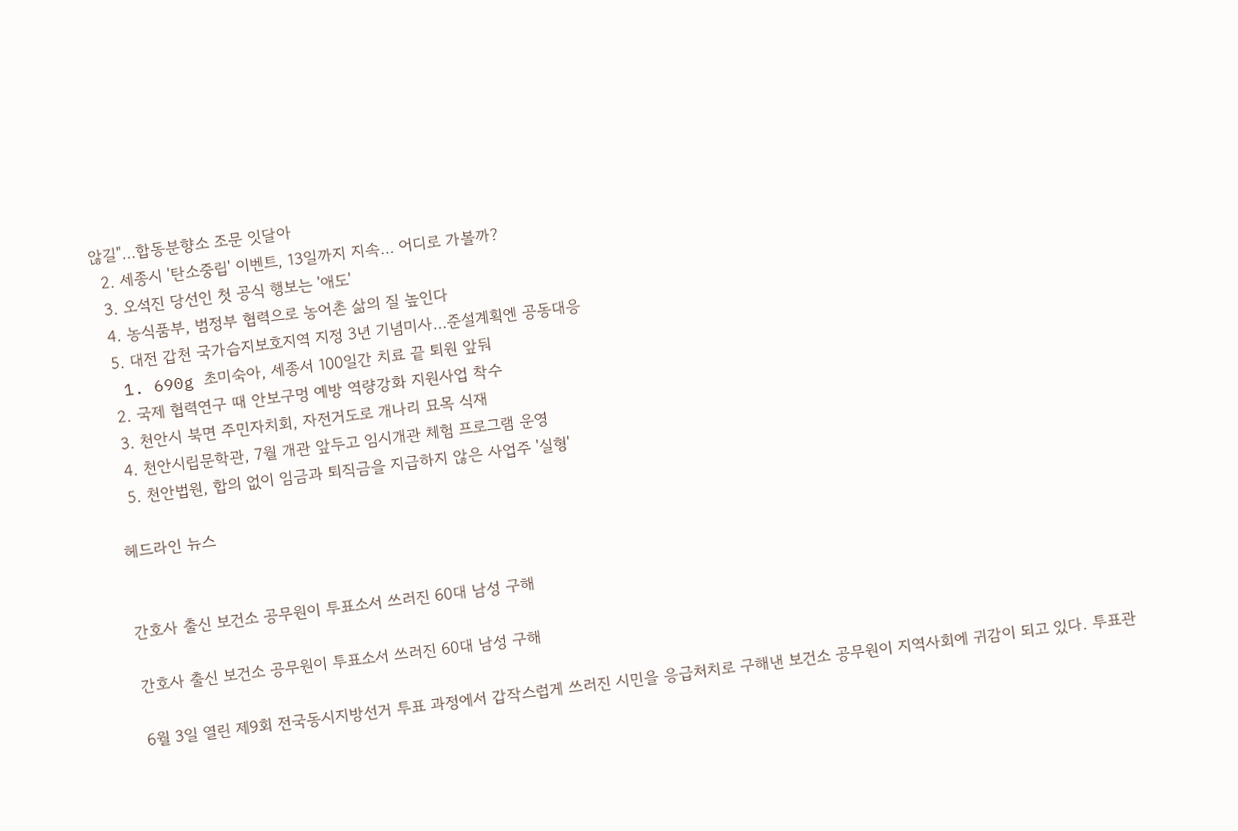않길"…합동분향소 조문 잇달아
  2. 세종시 '탄소중립' 이벤트, 13일까지 지속… 어디로 가볼까?
  3. 오석진 당선인 첫 공식 행보는 '애도'
  4. 농식품부, 범정부 협력으로 농어촌 삶의 질 높인다
  5. 대전 갑천 국가습지보호지역 지정 3년 기념미사…준설계획엔 공동대응
  1. 690g 초미숙아, 세종서 100일간 치료 끝 퇴원 앞둬
  2. 국제 협력연구 때 안보구멍 예방 역량강화 지원사업 착수
  3. 천안시 북면 주민자치회, 자전거도로 개나리 묘목 식재
  4. 천안시립문학관, 7월 개관 앞두고 임시개관 체험 프로그램 운영
  5. 천안법원, 합의 없이 임금과 퇴직금을 지급하지 않은 사업주 '실형'

헤드라인 뉴스


간호사 출신 보건소 공무원이 투표소서 쓰러진 60대 남성 구해

간호사 출신 보건소 공무원이 투표소서 쓰러진 60대 남성 구해

6월 3일 열린 제9회 전국동시지방선거 투표 과정에서 갑작스럽게 쓰러진 시민을 응급처치로 구해낸 보건소 공무원이 지역사회에 귀감이 되고 있다. 투표관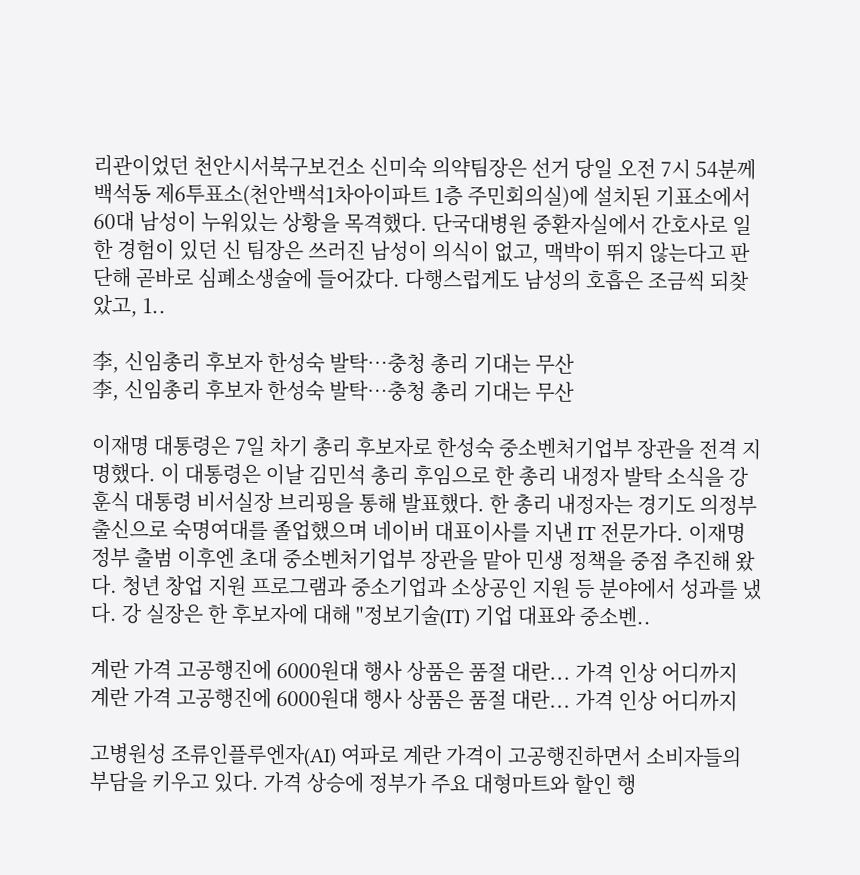리관이었던 천안시서북구보건소 신미숙 의약팀장은 선거 당일 오전 7시 54분께 백석동 제6투표소(천안백석1차아이파트 1층 주민회의실)에 설치된 기표소에서 60대 남성이 누워있는 상황을 목격했다. 단국대병원 중환자실에서 간호사로 일한 경험이 있던 신 팀장은 쓰러진 남성이 의식이 없고, 맥박이 뛰지 않는다고 판단해 곧바로 심폐소생술에 들어갔다. 다행스럽게도 남성의 호흡은 조금씩 되찾았고, 1..

李, 신임총리 후보자 한성숙 발탁…충청 총리 기대는 무산
李, 신임총리 후보자 한성숙 발탁…충청 총리 기대는 무산

이재명 대통령은 7일 차기 총리 후보자로 한성숙 중소벤처기업부 장관을 전격 지명했다. 이 대통령은 이날 김민석 총리 후임으로 한 총리 내정자 발탁 소식을 강훈식 대통령 비서실장 브리핑을 통해 발표했다. 한 총리 내정자는 경기도 의정부 출신으로 숙명여대를 졸업했으며 네이버 대표이사를 지낸 IT 전문가다. 이재명 정부 출범 이후엔 초대 중소벤처기업부 장관을 맡아 민생 정책을 중점 추진해 왔다. 청년 창업 지원 프로그램과 중소기업과 소상공인 지원 등 분야에서 성과를 냈다. 강 실장은 한 후보자에 대해 "정보기술(IT) 기업 대표와 중소벤..

계란 가격 고공행진에 6000원대 행사 상품은 품절 대란... 가격 인상 어디까지
계란 가격 고공행진에 6000원대 행사 상품은 품절 대란... 가격 인상 어디까지

고병원성 조류인플루엔자(AI) 여파로 계란 가격이 고공행진하면서 소비자들의 부담을 키우고 있다. 가격 상승에 정부가 주요 대형마트와 할인 행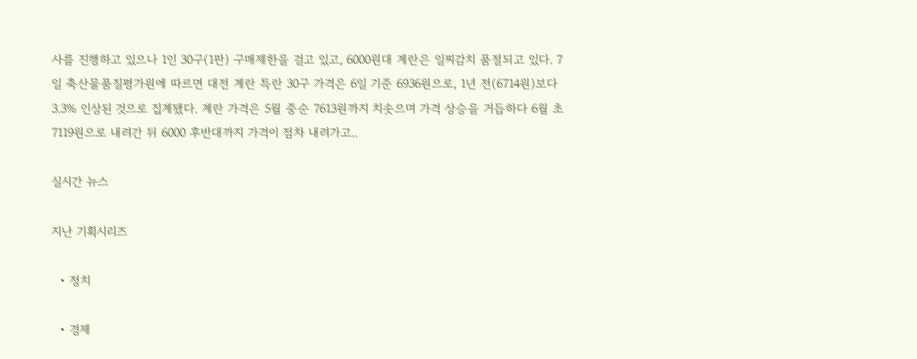사를 진행하고 있으나 1인 30구(1판) 구매제한을 걸고 있고, 6000원대 계란은 일찌감치 품절되고 있다. 7일 축산물품질평가원에 따르면 대전 계란 특란 30구 가격은 6일 기준 6936원으로, 1년 전(6714원)보다 3.3% 인상된 것으로 집계됐다. 계란 가격은 5월 중순 7613원까지 치솟으며 가격 상승을 거듭하다 6월 초 7119원으로 내려간 뒤 6000 후반대까지 가격이 점차 내려가고..

실시간 뉴스

지난 기획시리즈

  • 정치

  • 경제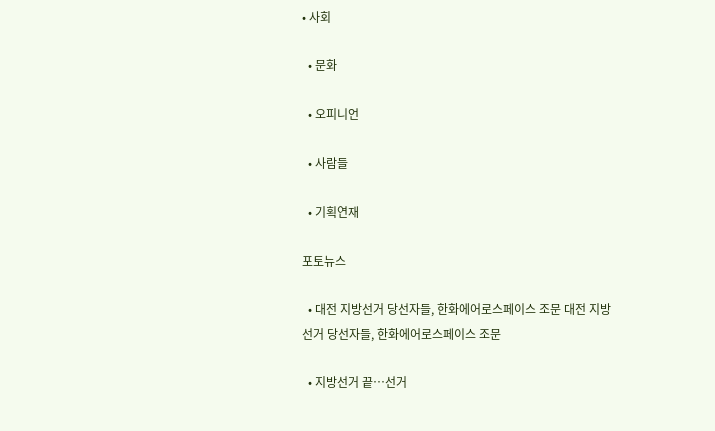• 사회

  • 문화

  • 오피니언

  • 사람들

  • 기획연재

포토뉴스

  • 대전 지방선거 당선자들, 한화에어로스페이스 조문 대전 지방선거 당선자들, 한화에어로스페이스 조문

  • 지방선거 끝…선거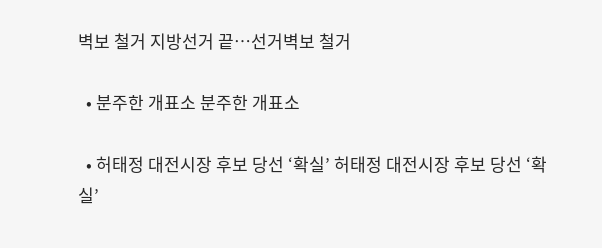벽보 철거 지방선거 끝…선거벽보 철거

  • 분주한 개표소 분주한 개표소

  • 허태정 대전시장 후보 당선 ‘확실’ 허태정 대전시장 후보 당선 ‘확실’